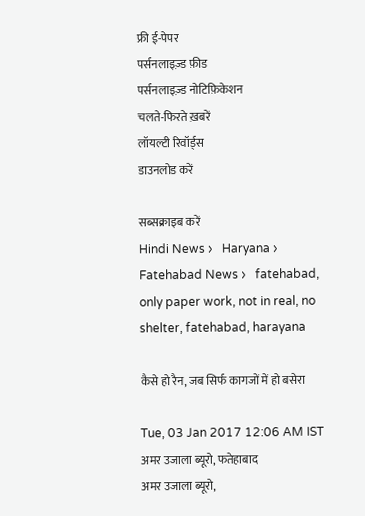फ्री ई-पेपर
पर्सनलाइज़्ड फ़ीड
पर्सनलाइज़्ड नोटिफ़िकेशन
चलते-फिरते ख़बरें
लॉयल्टी रिवॉर्ड्स
डाउनलोड करें

सब्सक्राइब करें
Hindi News ›   Haryana ›   Fatehabad News ›   fatehabad, only paper work, not in real, no shelter, fatehabad, harayana

कैसे हो रैन, जब सिर्फ कागजों में हो बसेरा

Tue, 03 Jan 2017 12:06 AM IST
अमर उजाला ब्यूरो, फतेहाबाद
अमर उजाला ब्यूरो,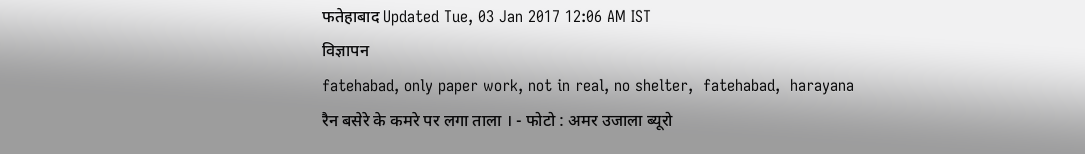फतेहाबाद Updated Tue, 03 Jan 2017 12:06 AM IST
विज्ञापन
fatehabad, only paper work, not in real, no shelter,  fatehabad,  harayana
रैन बसेरे के कमरे पर लगा ताला । - फोटो : अमर उजाला ब्यूरो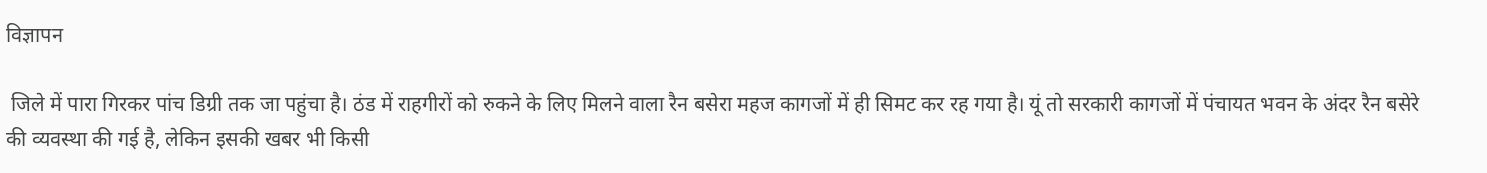विज्ञापन

 जिले में पारा गिरकर पांच डिग्री तक जा पहुंचा है। ठंड में राहगीरों को रुकने के लिए मिलने वाला रैन बसेरा महज कागजों में ही सिमट कर रह गया है। यूं तो सरकारी कागजों में पंचायत भवन के अंदर रैन बसेरे की व्यवस्था की गई है, लेकिन इसकी खबर भी किसी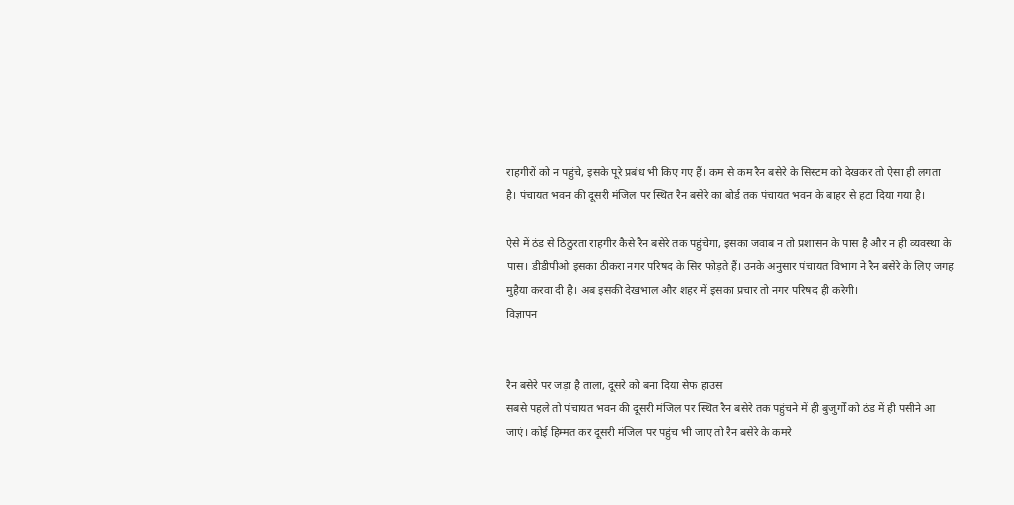राहगीरों को न पहुंचे, इसके पूरे प्रबंध भी किए गए हैं। कम से कम रैन बसेरे के सिस्टम को देखकर तो ऐसा ही लगता है। पंचायत भवन की दूसरी मंजिल पर स्थित रैन बसेरे का बोर्ड तक पंचायत भवन के बाहर से हटा दिया गया है।

ऐसे में ठंड से ठिठुरता राहगीर कैसे रैन बसेरे तक पहुंचेगा, इसका जवाब न तो प्रशासन के पास है और न ही व्यवस्था के पास। डीडीपीओ इसका ठीकरा नगर परिषद के सिर फोड़ते हैं। उनके अनुसार पंचायत विभाग ने रैन बसेरे के लिए जगह मुहैया करवा दी है। अब इसकी देखभाल और शहर में इसका प्रचार तो नगर परिषद ही करेगी।
विज्ञापन


रैन बसेरे पर जड़ा है ताला, दूसरे को बना दिया सेफ हाउस
सबसे पहले तो पंचायत भवन की दूसरी मंजिल पर स्थित रैन बसेरे तक पहुंचने में ही बुजुर्गों को ठंड में ही पसीने आ जाएं। कोई हिम्मत कर दूसरी मंजिल पर पहुंच भी जाए तो रैन बसेरे के कमरे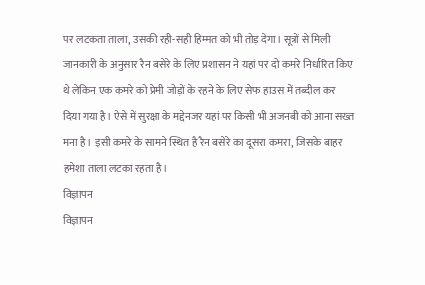पर लटकता ताला, उसकी रही-सही हिम्मत को भी तोड़ देगा। सूत्रों से मिली जानकारी के अनुसार रैन बसेरे के लिए प्रशासन ने यहां पर दो कमरे निर्धारित किए थे लेकिन एक कमरे को प्रेमी जोड़ों के रहने के लिए सेफ हाउस में तब्दील कर दिया गया है। ऐसे में सुरक्षा के मद्देनजर यहां पर किसी भी अजनबी को आना सख्त मना है। इसी कमरे के सामने स्थित है रैन बसेरे का दूसरा कमरा, जिसके बाहर हमेशा ताला लटका रहता है।
विज्ञापन
विज्ञापन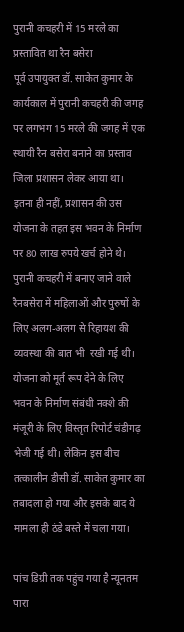पुरानी कचहरी में 15 मरले का प्रस्तावित था रैन बसेरा
पूर्व उपायुक्त डॉ. साकेत कुमार के कार्यकाल में पुरानी कचहरी की जगह पर लगभग 15 मरले की जगह में एक स्थायी रैन बसेरा बनाने का प्रस्ताव जिला प्रशासन लेकर आया था। इतना ही नहीं, प्रशासन की उस योजना के तहत इस भवन के निर्माण पर 80 लाख रुपये खर्च होने थे। पुरानी कचहरी में बनाए जाने वाले रैनबसेरा में महिलाओं और पुरुषों के लिए अलग-अलग से रिहायश की व्यवस्था की बात भी  रखी गई थी। योजना को मूर्त रूप देने के लिए भवन के निर्माण संबंधी नक्शे की मंजूरी के लिए विस्तृत रिपोर्ट चंडीगढ़ भेजी गई थी। लेकिन इस बीच तत्कालीन डीसी डॉ. साकेत कुमार का तबादला हो गया और इसके बाद ये मामला ही ठंडे बस्ते में चला गया।

पांच डिग्री तक पहुंच गया है न्यूनतम पारा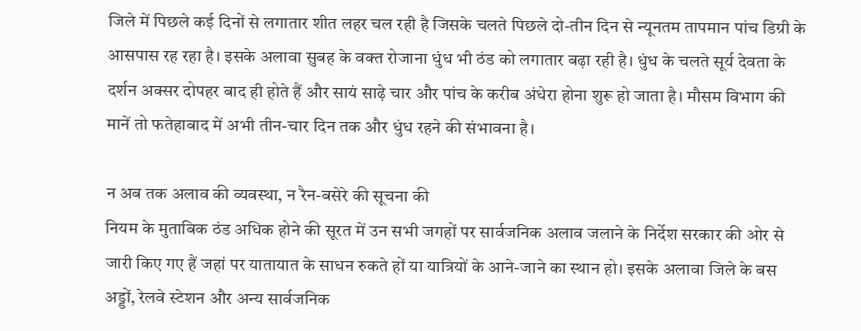जिले में पिछले कई दिनों से लगातार शीत लहर चल रही है जिसके चलते पिछले दो-तीन दिन से न्यूनतम तापमान पांच डिग्री के आसपास रह रहा है। इसके अलावा सुबह के वक्त रोजाना धुंध भी ठंड को लगातार बढ़ा रही है। धुंध के चलते सूर्य देवता के दर्शन अक्सर दोपहर बाद ही होते हैं और सायं साढ़े चार और पांच के करीब अंधेरा होना शुरू हो जाता है। मौसम विभाग की मानें तो फतेहाबाद में अभी तीन-चार दिन तक और धुंध रहने की संभावना है।

न अब तक अलाव की व्यवस्था, न रैन-बसेरे की सूचना की
नियम के मुताबिक ठंड अधिक होने की सूरत में उन सभी जगहों पर सार्वजनिक अलाव जलाने के निर्देश सरकार की ओर से जारी किए गए हैं जहां पर यातायात के साधन रुकते हों या यात्रियों के आने-जाने का स्थान हो। इसके अलावा जिले के बस अड्डों, रेलवे स्टेशन और अन्य सार्वजनिक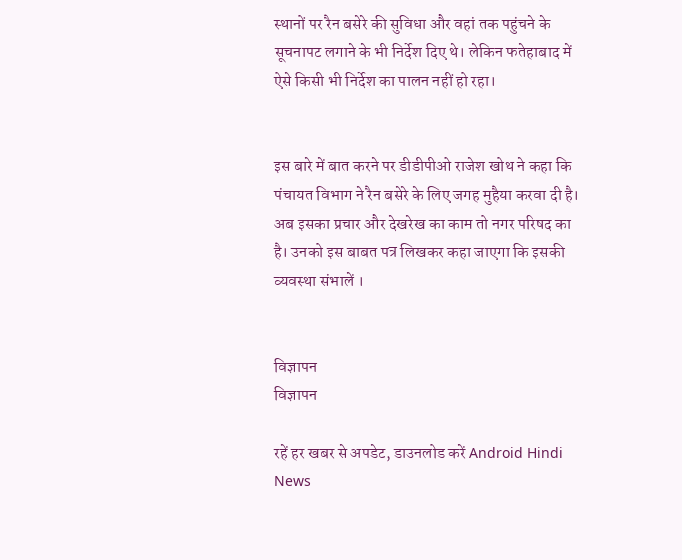स्थानों पर रैन बसेरे की सुविधा और वहां तक पहुंचने के सूचनापट लगाने के भी निर्देश दिए थे। लेकिन फतेहाबाद में ऐसे किसी भी निर्देश का पालन नहीं हो रहा।


इस बारे में बात करने पर डीडीपीओ राजेश खोथ ने कहा कि पंचायत विभाग ने रैन बसेरे के लिए जगह मुहैया करवा दी है। अब इसका प्रचार और देखरेख का काम तो नगर परिषद का है। उनको इस बाबत पत्र लिखकर कहा जाएगा कि इसकी व्यवस्था संभालें ।


विज्ञापन
विज्ञापन

रहें हर खबर से अपडेट, डाउनलोड करें Android Hindi News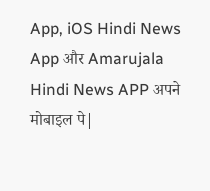App, iOS Hindi News App और Amarujala Hindi News APP अपने मोबाइल पे|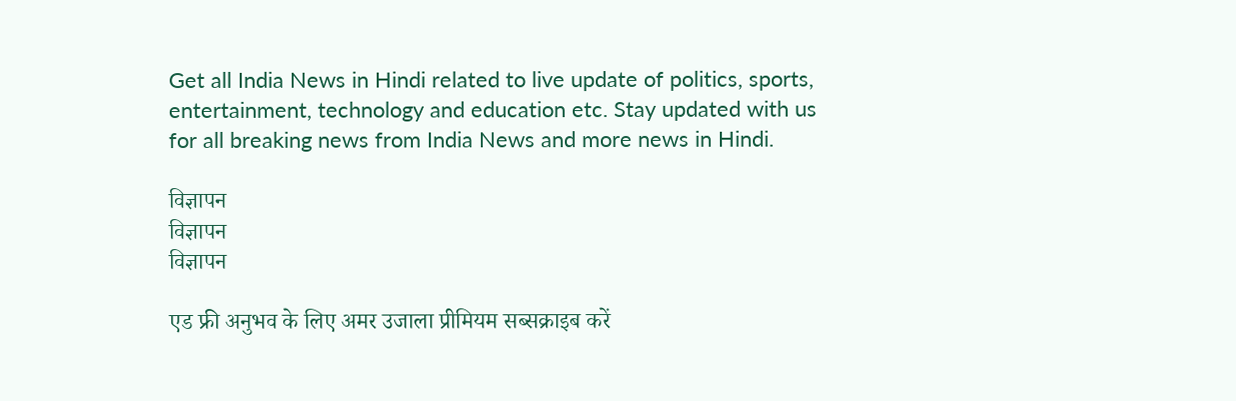Get all India News in Hindi related to live update of politics, sports, entertainment, technology and education etc. Stay updated with us for all breaking news from India News and more news in Hindi.

विज्ञापन
विज्ञापन
विज्ञापन

एड फ्री अनुभव के लिए अमर उजाला प्रीमियम सब्सक्राइब करें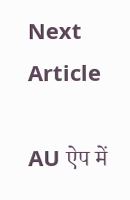Next Article

AU ऐप में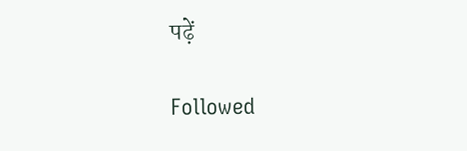पढ़ें

Followed